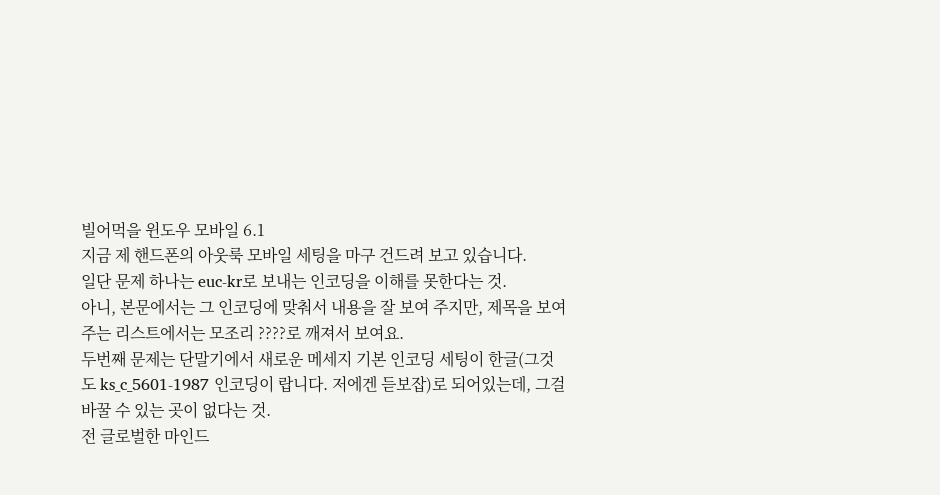빌어먹을 윈도우 모바일 6.1
지금 제 핸드폰의 아웃룩 모바일 세팅을 마구 건드려 보고 있습니다.
일단 문제 하나는 euc-kr로 보내는 인코딩을 이해를 못한다는 것.
아니, 본문에서는 그 인코딩에 맞춰서 내용을 잘 보여 주지만, 제목을 보여주는 리스트에서는 모조리 ????로 깨져서 보여요.
두번째 문제는 단말기에서 새로운 메세지 기본 인코딩 세팅이 한글(그것도 ks_c_5601-1987 인코딩이 랍니다. 저에겐 듣보잡)로 되어있는데, 그걸 바꿀 수 있는 곳이 없다는 것.
전 글로벌한 마인드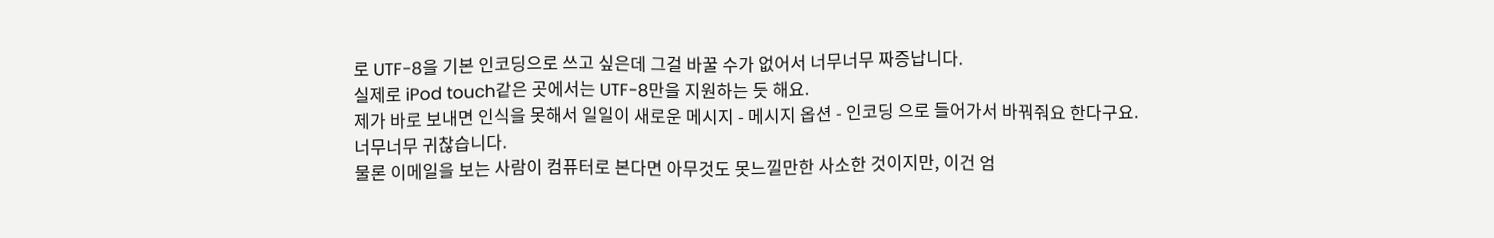로 UTF-8을 기본 인코딩으로 쓰고 싶은데 그걸 바꿀 수가 없어서 너무너무 짜증납니다.
실제로 iPod touch같은 곳에서는 UTF-8만을 지원하는 듯 해요.
제가 바로 보내면 인식을 못해서 일일이 새로운 메시지 - 메시지 옵션 - 인코딩 으로 들어가서 바꿔줘요 한다구요.
너무너무 귀찮습니다.
물론 이메일을 보는 사람이 컴퓨터로 본다면 아무것도 못느낄만한 사소한 것이지만, 이건 엄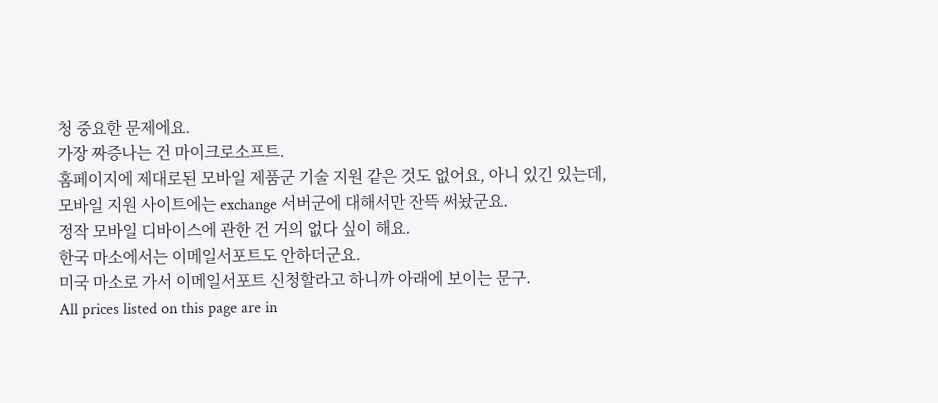청 중요한 문제에요.
가장 짜증나는 건 마이크로소프트.
홈페이지에 제대로된 모바일 제품군 기술 지원 같은 것도 없어요, 아니 있긴 있는데, 모바일 지원 사이트에는 exchange 서버군에 대해서만 잔뜩 써놨군요.
정작 모바일 디바이스에 관한 건 거의 없다 싶이 해요.
한국 마소에서는 이메일서포트도 안하더군요.
미국 마소로 가서 이메일서포트 신청할라고 하니까 아래에 보이는 문구.
All prices listed on this page are in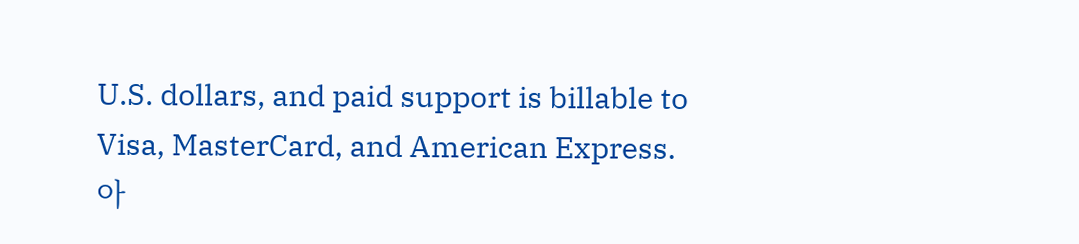U.S. dollars, and paid support is billable to Visa, MasterCard, and American Express.
아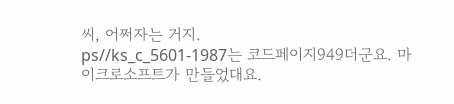씨, 어쩌자는 거지.
ps//ks_c_5601-1987는 코드페이지949더군요. 마이크로소프트가 만들었대요.